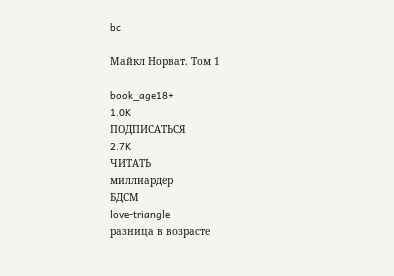bc

Майкл Норват. Том 1

book_age18+
1.0K
ПОДПИСАТЬСЯ
2.7K
ЧИТАТЬ
миллиардер
БДСМ
love-triangle
разница в возрасте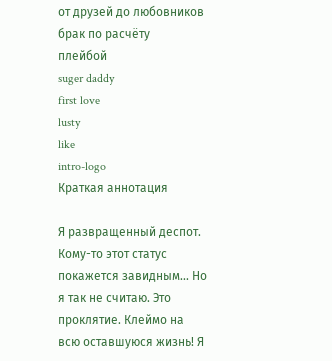от друзей до любовников
брак по расчёту
плейбой
suger daddy
first love
lusty
like
intro-logo
Краткая аннотация

Я развращенный деспот. Кому-то этот статус покажется завидным... Но я так не считаю. Это проклятие. Клеймо на всю оставшуюся жизнь! Я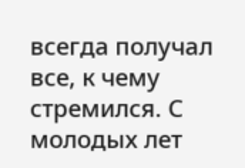всегда получал все, к чему стремился. С молодых лет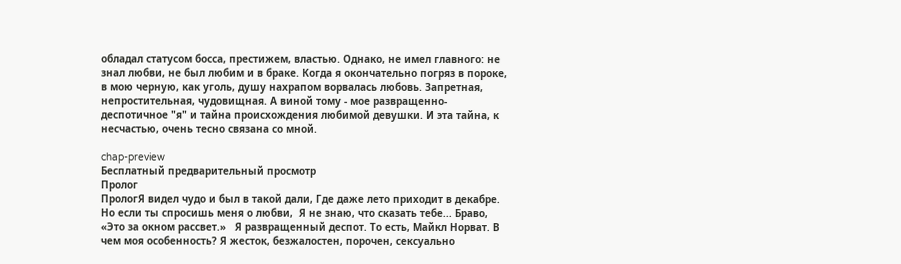обладал статусом босса, престижем, властью. Однако, не имел главного: не знал любви, не был любим и в браке. Когда я окончательно погряз в пороке, в мою черную, как уголь, душу нахрапом ворвалась любовь. Запретная, непростительная, чудовищная. А виной тому - мое развращенно-деспотичное "я" и тайна происхождения любимой девушки. И эта тайна, к несчастью, очень тесно связана со мной.

chap-preview
Бесплатный предварительный просмотр
Пролог
ПрологЯ видел чудо и был в такой дали, Где даже лето приходит в декабре. Но если ты спросишь меня о любви,  Я не знаю, что сказать тебе... Браво, «Это за окном рассвет.»   Я развращенный деспот. То есть, Майкл Норват. В чем моя особенность? Я жесток, безжалостен, порочен, сексуально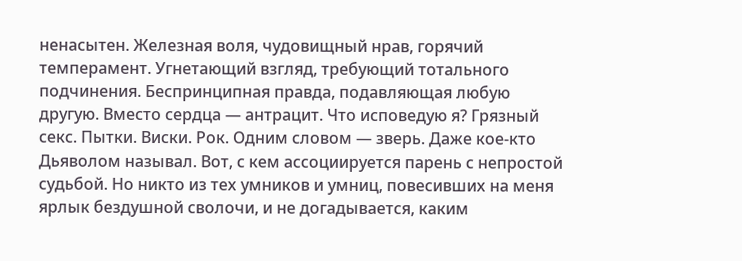ненасытен. Железная воля, чудовищный нрав, горячий темперамент. Угнетающий взгляд, требующий тотального подчинения. Беспринципная правда, подавляющая любую другую. Вместо сердца — антрацит. Что исповедую я? Грязный секс. Пытки. Виски. Рок. Одним словом — зверь. Даже кое-кто Дьяволом называл. Вот, с кем ассоциируется парень с непростой судьбой. Но никто из тех умников и умниц, повесивших на меня ярлык бездушной сволочи, и не догадывается, каким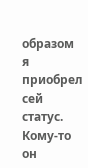образом я приобрел сей статус. Кому-то он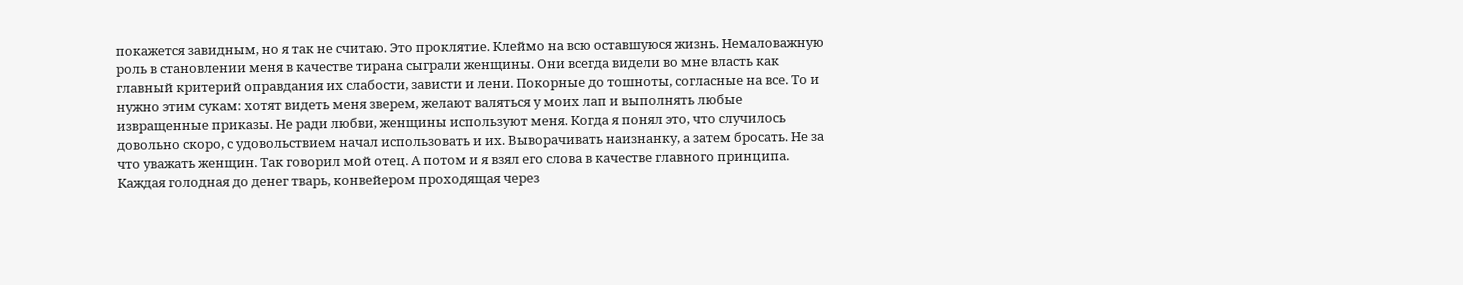покажется завидным, но я так не считаю. Это проклятие. Клеймо на всю оставшуюся жизнь. Немаловажную роль в становлении меня в качестве тирана сыграли женщины. Они всегда видели во мне власть как главный критерий оправдания их слабости, зависти и лени. Покорные до тошноты, согласные на все. То и нужно этим сукам: хотят видеть меня зверем, желают валяться у моих лап и выполнять любые извращенные приказы. Не ради любви, женщины используют меня. Когда я понял это, что случилось довольно скоро, с удовольствием начал использовать и их. Выворачивать наизнанку, а затем бросать. Не за что уважать женщин. Так говорил мой отец. А потом и я взял его слова в качестве главного принципа. Каждая голодная до денег тварь, конвейером проходящая через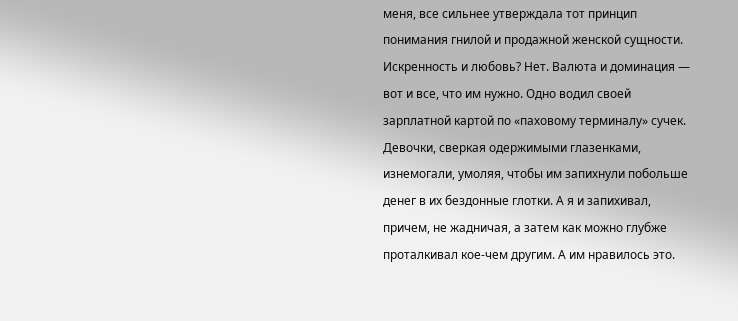меня, все сильнее утверждала тот принцип понимания гнилой и продажной женской сущности. Искренность и любовь? Нет. Валюта и доминация — вот и все, что им нужно. Одно водил своей зарплатной картой по «паховому терминалу» сучек. Девочки, сверкая одержимыми глазенками, изнемогали, умоляя, чтобы им запихнули побольше денег в их бездонные глотки. А я и запихивал, причем, не жадничая, а затем как можно глубже проталкивал кое-чем другим. А им нравилось это.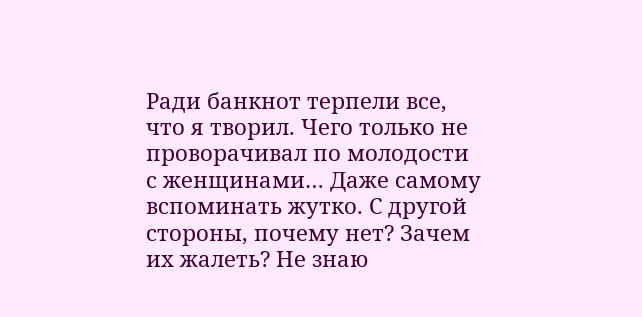Ради банкнот терпели все, что я творил. Чего только не проворачивал по молодости с женщинами… Даже самому вспоминать жутко. С другой стороны, почему нет? Зачем их жалеть? Не знаю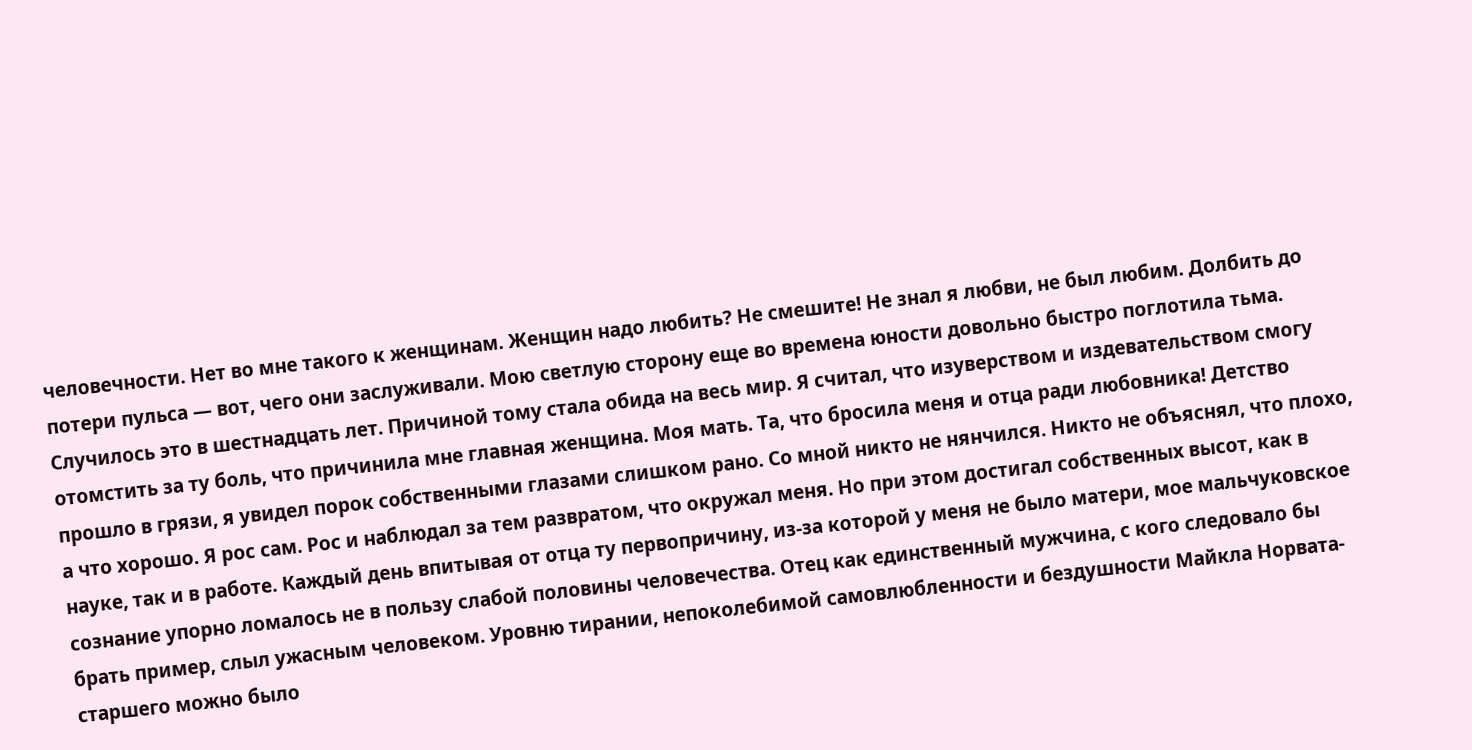человечности. Нет во мне такого к женщинам. Женщин надо любить? Не смешите! Не знал я любви, не был любим. Долбить до потери пульса — вот, чего они заслуживали. Мою светлую сторону еще во времена юности довольно быстро поглотила тьма. Случилось это в шестнадцать лет. Причиной тому стала обида на весь мир. Я считал, что изуверством и издевательством смогу отомстить за ту боль, что причинила мне главная женщина. Моя мать. Та, что бросила меня и отца ради любовника! Детство прошло в грязи, я увидел порок собственными глазами слишком рано. Со мной никто не нянчился. Никто не объяснял, что плохо, а что хорошо. Я рос сам. Рос и наблюдал за тем развратом, что окружал меня. Но при этом достигал собственных высот, как в науке, так и в работе. Каждый день впитывая от отца ту первопричину, из-за которой у меня не было матери, мое мальчуковское сознание упорно ломалось не в пользу слабой половины человечества. Отец как единственный мужчина, с кого следовало бы брать пример, слыл ужасным человеком. Уровню тирании, непоколебимой самовлюбленности и бездушности Майкла Норвата-старшего можно было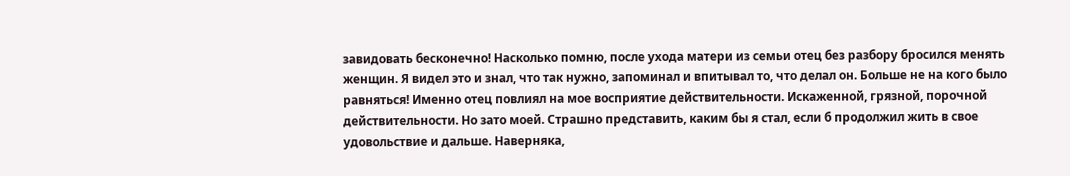завидовать бесконечно! Насколько помню, после ухода матери из семьи отец без разбору бросился менять женщин. Я видел это и знал, что так нужно, запоминал и впитывал то, что делал он. Больше не на кого было равняться! Именно отец повлиял на мое восприятие действительности. Искаженной, грязной, порочной действительности. Но зато моей. Страшно представить, каким бы я стал, если б продолжил жить в свое удовольствие и дальше. Наверняка,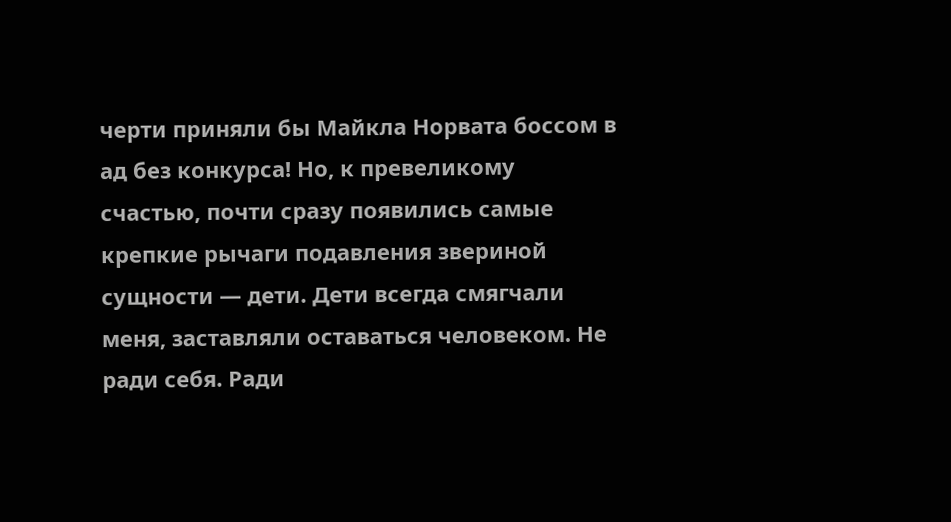черти приняли бы Майкла Норвата боссом в ад без конкурса! Но, к превеликому счастью, почти сразу появились самые крепкие рычаги подавления звериной сущности — дети. Дети всегда смягчали меня, заставляли оставаться человеком. Не ради себя. Ради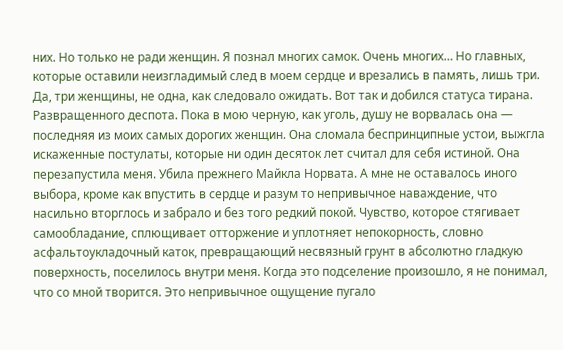них. Но только не ради женщин. Я познал многих самок. Очень многих… Но главных, которые оставили неизгладимый след в моем сердце и врезались в память, лишь три. Да, три женщины, не одна, как следовало ожидать. Вот так и добился статуса тирана. Развращенного деспота. Пока в мою черную, как уголь, душу не ворвалась она — последняя из моих самых дорогих женщин. Она сломала беспринципные устои, выжгла искаженные постулаты, которые ни один десяток лет считал для себя истиной. Она перезапустила меня. Убила прежнего Майкла Норвата. А мне не оставалось иного выбора, кроме как впустить в сердце и разум то непривычное наваждение, что насильно вторглось и забрало и без того редкий покой. Чувство, которое стягивает самообладание, сплющивает отторжение и уплотняет непокорность, словно асфальтоукладочный каток, превращающий несвязный грунт в абсолютно гладкую поверхность, поселилось внутри меня. Когда это подселение произошло, я не понимал, что со мной творится. Это непривычное ощущение пугало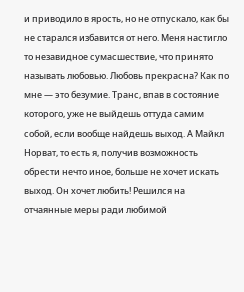и приводило в ярость, но не отпускало, как бы не старался избавится от него. Меня настигло то незавидное сумасшествие, что принято называть любовью. Любовь прекрасна? Как по мне — это безумие. Транс, впав в состояние которого, уже не выйдешь оттуда самим собой, если вообще найдешь выход. А Майкл Норват, то есть я, получив возможность обрести нечто иное, больше не хочет искать выход. Он хочет любить! Решился на отчаянные меры ради любимой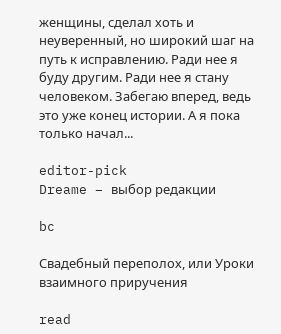женщины, сделал хоть и неуверенный, но широкий шаг на путь к исправлению. Ради нее я буду другим. Ради нее я стану человеком. Забегаю вперед, ведь это уже конец истории. А я пока только начал...

editor-pick
Dreame – выбор редакции

bc

Свадебный переполох, или Уроки взаимного приручения

read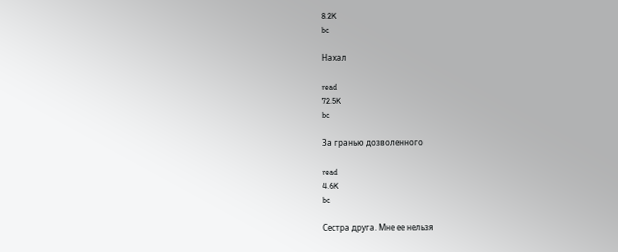8.2K
bc

Нахал

read
72.5K
bc

За гранью дозволенного

read
4.6K
bc

Сестра друга. Мне ее нельзя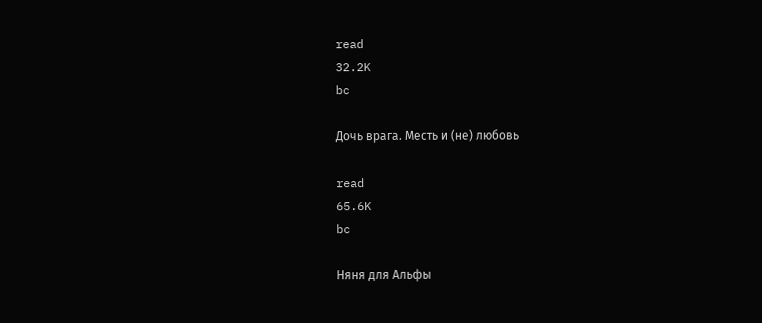read
32.2K
bc

Дочь врага. Месть и (не) любовь

read
65.6K
bc

Няня для Альфы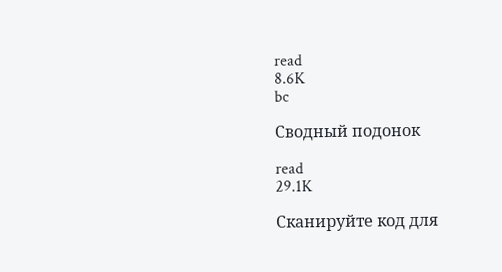read
8.6K
bc

Сводный подонок

read
29.1K

Сканируйте код для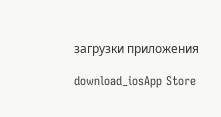загрузки приложения

download_iosApp Store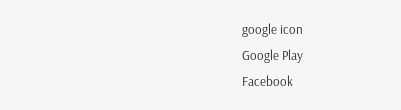google icon
Google Play
Facebook